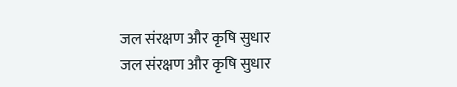जल संरक्षण और कृषि सुधार
जल संरक्षण और कृषि सुधार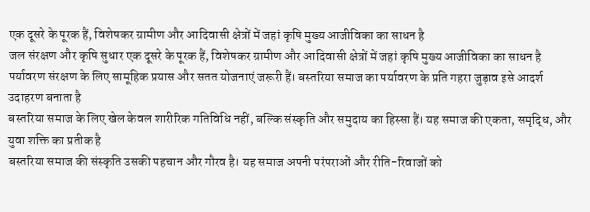एक दूसरे के पूरक हैं, विशेषकर ग्रामीण और आदिवासी क्षेत्रों में जहां कृषि मुख्य आजीविका का साधन है
जल संरक्षण और कृषि सुधार एक दूसरे के पूरक हैं, विशेषकर ग्रामीण और आदिवासी क्षेत्रों में जहां कृषि मुख्य आजीविका का साधन है
पर्यावरण संरक्षण के लिए सामूहिक प्रयास और सतत योजनाएं जरूरी हैं। बस्तरिया समाज का पर्यावरण के प्रति गहरा जुड़ाव इसे आदर्श उदाहरण बनाता है
बस्तरिया समाज के लिए खेल केवल शारीरिक गतिविधि नहीं, बल्कि संस्कृति और समुदाय का हिस्सा हैं। यह समाज की एकता, समृद्धि, और युवा शक्ति का प्रतीक है
बस्तरिया समाज की संस्कृति उसकी पहचान और गौरव है। यह समाज अपनी परंपराओं और रीति-रिवाजों को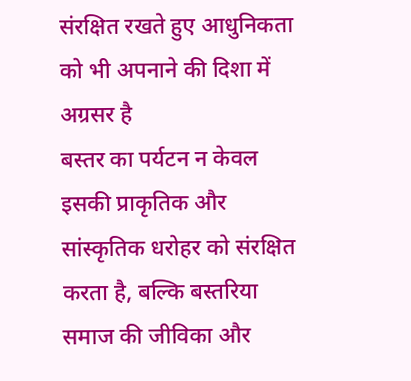संरक्षित रखते हुए आधुनिकता को भी अपनाने की दिशा में अग्रसर है
बस्तर का पर्यटन न केवल इसकी प्राकृतिक और सांस्कृतिक धरोहर को संरक्षित करता है, बल्कि बस्तरिया समाज की जीविका और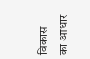विकास का आधार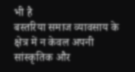भी है
बस्तरिया समाज व्यावसाय के क्षेत्र में न केवल अपनी सांस्कृतिक और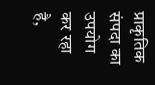प्राकृतिक संपदा का उपयोग कर रहा है,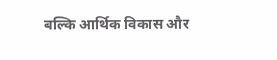बल्कि आर्थिक विकास और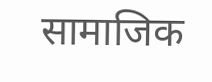सामाजिक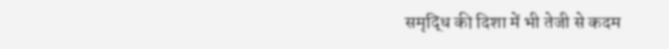समृद्धि की दिशा में भी तेजी से कदम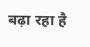बढ़ा रहा है